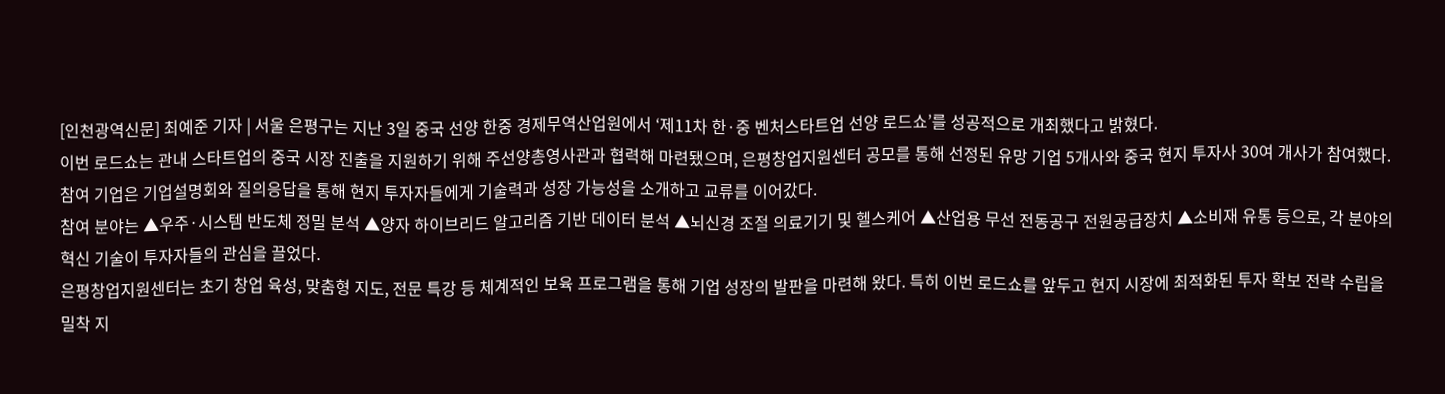[인천광역신문] 최예준 기자 | 서울 은평구는 지난 3일 중국 선양 한중 경제무역산업원에서 ‘제11차 한·중 벤처스타트업 선양 로드쇼’를 성공적으로 개최했다고 밝혔다.
이번 로드쇼는 관내 스타트업의 중국 시장 진출을 지원하기 위해 주선양총영사관과 협력해 마련됐으며, 은평창업지원센터 공모를 통해 선정된 유망 기업 5개사와 중국 현지 투자사 30여 개사가 참여했다.
참여 기업은 기업설명회와 질의응답을 통해 현지 투자자들에게 기술력과 성장 가능성을 소개하고 교류를 이어갔다.
참여 분야는 ▲우주·시스템 반도체 정밀 분석 ▲양자 하이브리드 알고리즘 기반 데이터 분석 ▲뇌신경 조절 의료기기 및 헬스케어 ▲산업용 무선 전동공구 전원공급장치 ▲소비재 유통 등으로, 각 분야의 혁신 기술이 투자자들의 관심을 끌었다.
은평창업지원센터는 초기 창업 육성, 맞춤형 지도, 전문 특강 등 체계적인 보육 프로그램을 통해 기업 성장의 발판을 마련해 왔다. 특히 이번 로드쇼를 앞두고 현지 시장에 최적화된 투자 확보 전략 수립을 밀착 지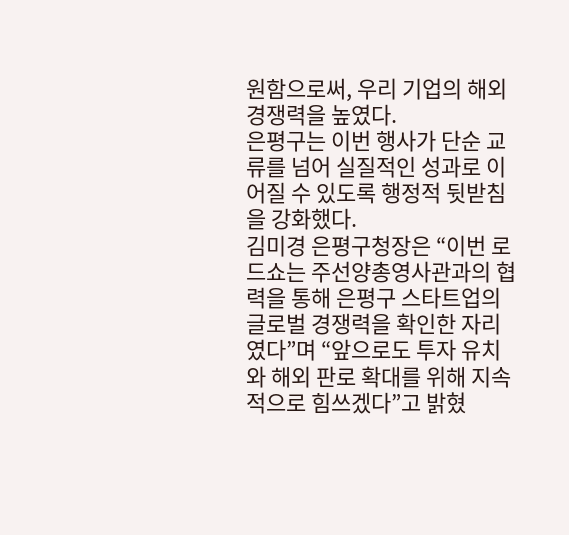원함으로써, 우리 기업의 해외 경쟁력을 높였다.
은평구는 이번 행사가 단순 교류를 넘어 실질적인 성과로 이어질 수 있도록 행정적 뒷받침을 강화했다.
김미경 은평구청장은 “이번 로드쇼는 주선양총영사관과의 협력을 통해 은평구 스타트업의 글로벌 경쟁력을 확인한 자리였다”며 “앞으로도 투자 유치와 해외 판로 확대를 위해 지속적으로 힘쓰겠다”고 밝혔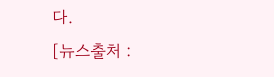다.
[뉴스출처 :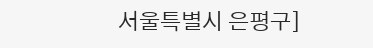서울특별시 은평구]